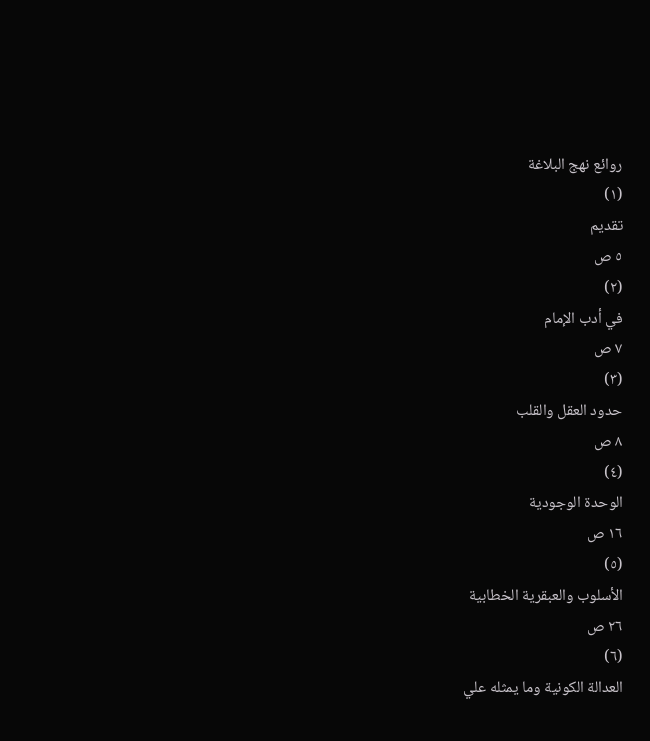روائع نهج البلاغة
(١)
تقديم
٥ ص
(٢)
في أدب الإمام
٧ ص
(٣)
حدود العقل والقلب
٨ ص
(٤)
الوحدة الوجودية
١٦ ص
(٥)
الأسلوب والعبقرية الخطابية
٢٦ ص
(٦)
العدالة الكونية وما يمثله علي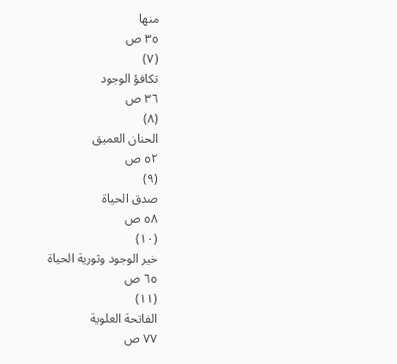منها
٣٥ ص
(٧)
تكافؤ الوجود
٣٦ ص
(٨)
الحنان العميق
٥٢ ص
(٩)
صدق الحياة
٥٨ ص
(١٠)
خير الوجود وثورية الحياة
٦٥ ص
(١١)
الفاتحة العلوية
٧٧ ص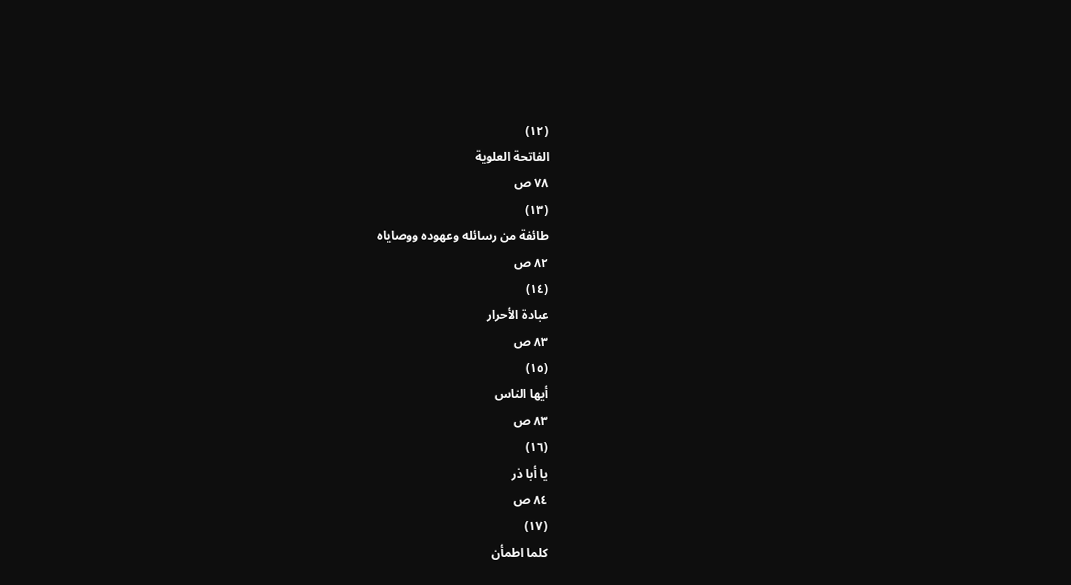(١٢)
الفاتحة العلوية
٧٨ ص
(١٣)
طائفة من رسائله وعهوده ووصاياه
٨٢ ص
(١٤)
عبادة الأحرار
٨٣ ص
(١٥)
أيها الناس
٨٣ ص
(١٦)
يا أبا ذر
٨٤ ص
(١٧)
كلما اطمأن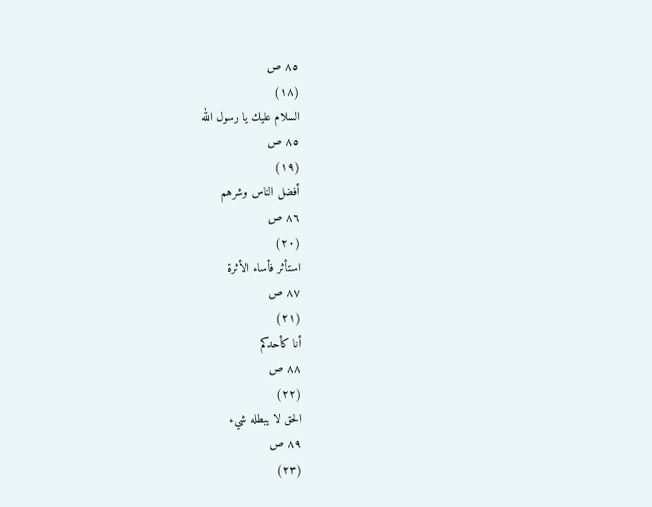٨٥ ص
(١٨)
السلام عليك يا رسول الله
٨٥ ص
(١٩)
أفضل الناس وشرهم
٨٦ ص
(٢٠)
استأثر فأساء الأثرة
٨٧ ص
(٢١)
أنا كأحدكم
٨٨ ص
(٢٢)
الحق لا يبطله شيء
٨٩ ص
(٢٣)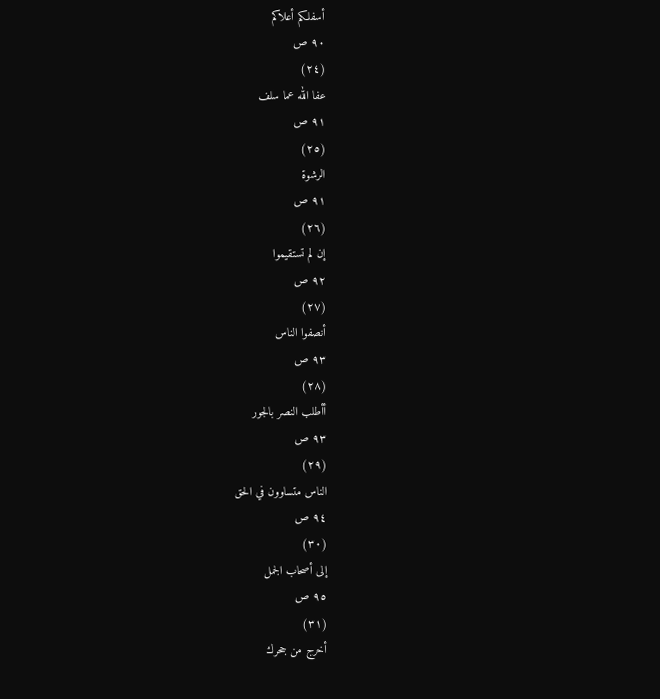أسفلكم أعلاكم
٩٠ ص
(٢٤)
عفا الله عما سلف
٩١ ص
(٢٥)
الرشوة
٩١ ص
(٢٦)
إن لم تستقيموا
٩٢ ص
(٢٧)
أنصفوا الناس
٩٣ ص
(٢٨)
أأطلب النصر بالجور
٩٣ ص
(٢٩)
الناس متساوون في الحق
٩٤ ص
(٣٠)
إلى أصحاب الجمل
٩٥ ص
(٣١)
أخرج من جحرك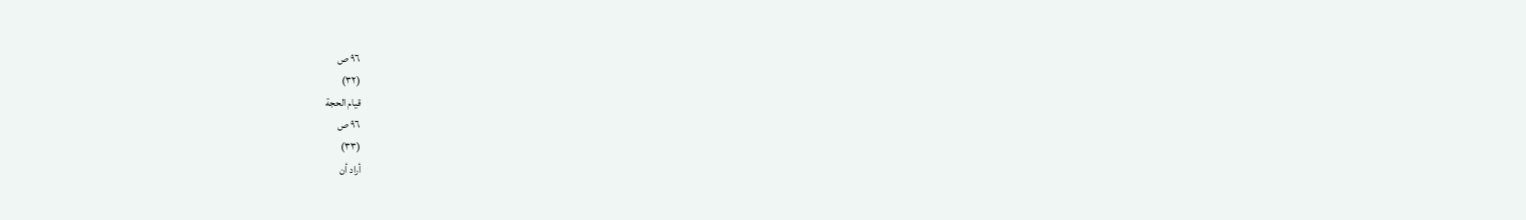٩٦ ص
(٣٢)
قيام الحجة
٩٦ ص
(٣٣)
أراد أن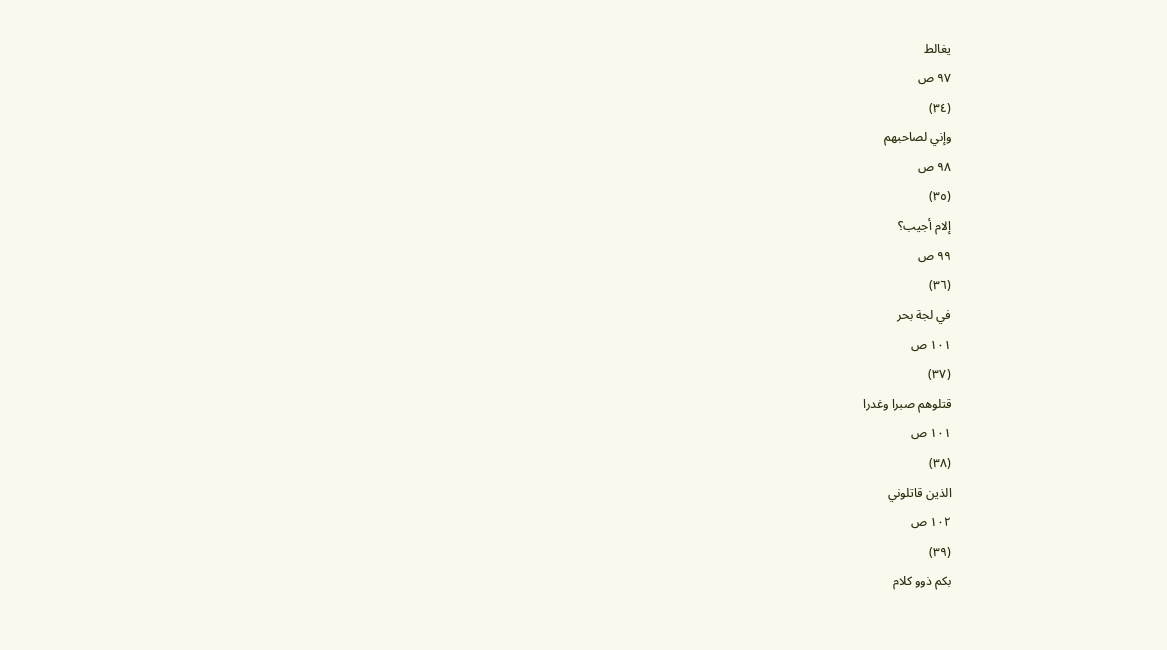يغالط
٩٧ ص
(٣٤)
وإني لصاحبهم
٩٨ ص
(٣٥)
إلام أجيب؟
٩٩ ص
(٣٦)
في لجة بحر
١٠١ ص
(٣٧)
قتلوهم صبرا وغدرا
١٠١ ص
(٣٨)
الذين قاتلوني
١٠٢ ص
(٣٩)
بكم ذوو كلام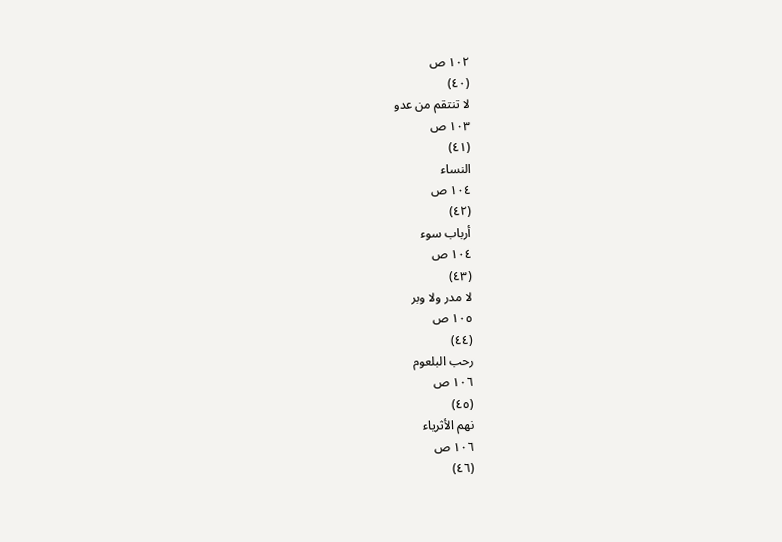١٠٢ ص
(٤٠)
لا تنتقم من عدو
١٠٣ ص
(٤١)
النساء
١٠٤ ص
(٤٢)
أرباب سوء
١٠٤ ص
(٤٣)
لا مدر ولا وبر
١٠٥ ص
(٤٤)
رحب البلعوم
١٠٦ ص
(٤٥)
نهم الأثرياء
١٠٦ ص
(٤٦)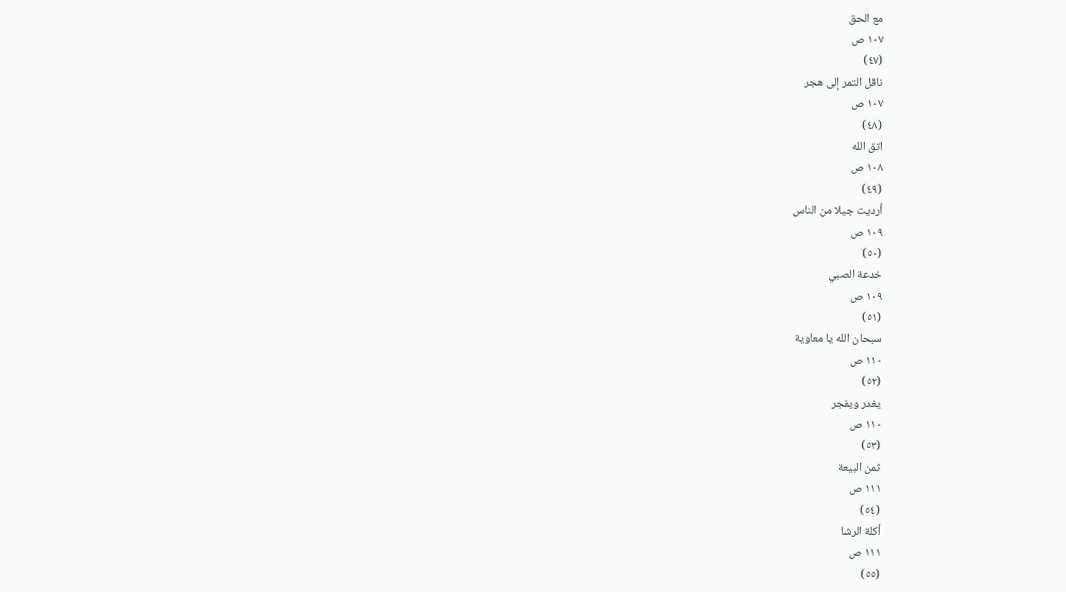مع الحق
١٠٧ ص
(٤٧)
ناقل التمر إلى هجر
١٠٧ ص
(٤٨)
اتق الله
١٠٨ ص
(٤٩)
أرديت جيلا من الناس
١٠٩ ص
(٥٠)
خدعة الصبي
١٠٩ ص
(٥١)
سبحان الله يا معاوية
١١٠ ص
(٥٢)
يغدر ويفجر
١١٠ ص
(٥٣)
ثمن البيعة
١١١ ص
(٥٤)
أكلة الرشا
١١١ ص
(٥٥)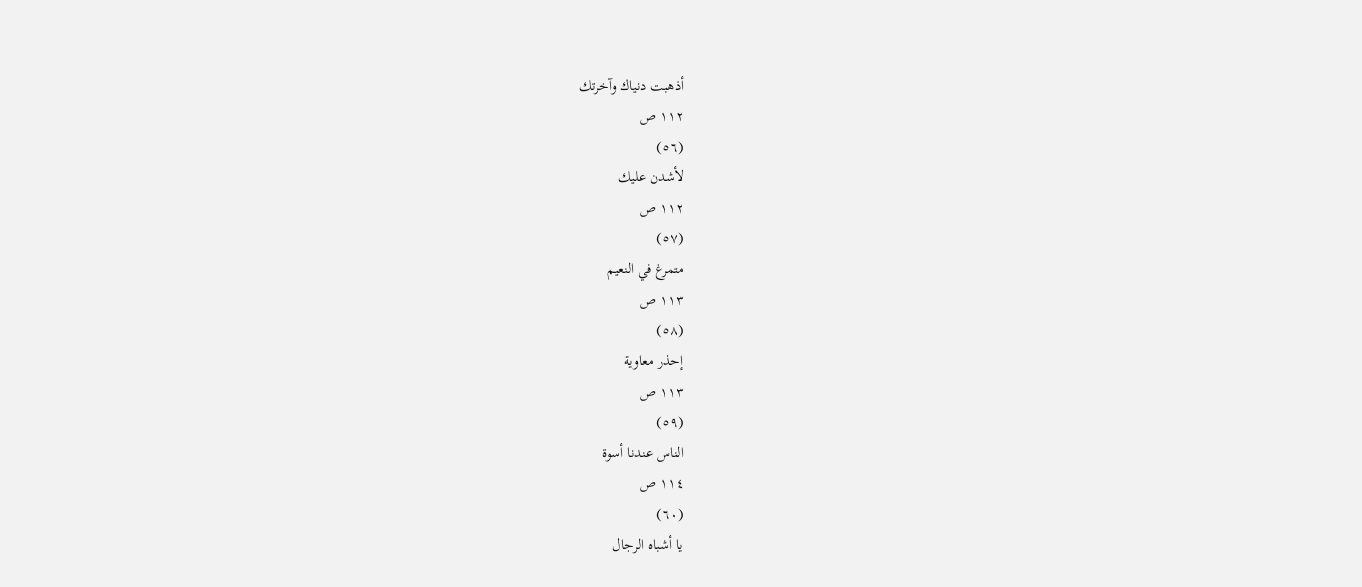أذهبت دنياك وآخرتك
١١٢ ص
(٥٦)
لأشدن عليك
١١٢ ص
(٥٧)
متمرغ في النعيم
١١٣ ص
(٥٨)
إحذر معاوية
١١٣ ص
(٥٩)
الناس عندنا أسوة
١١٤ ص
(٦٠)
يا أشباه الرجال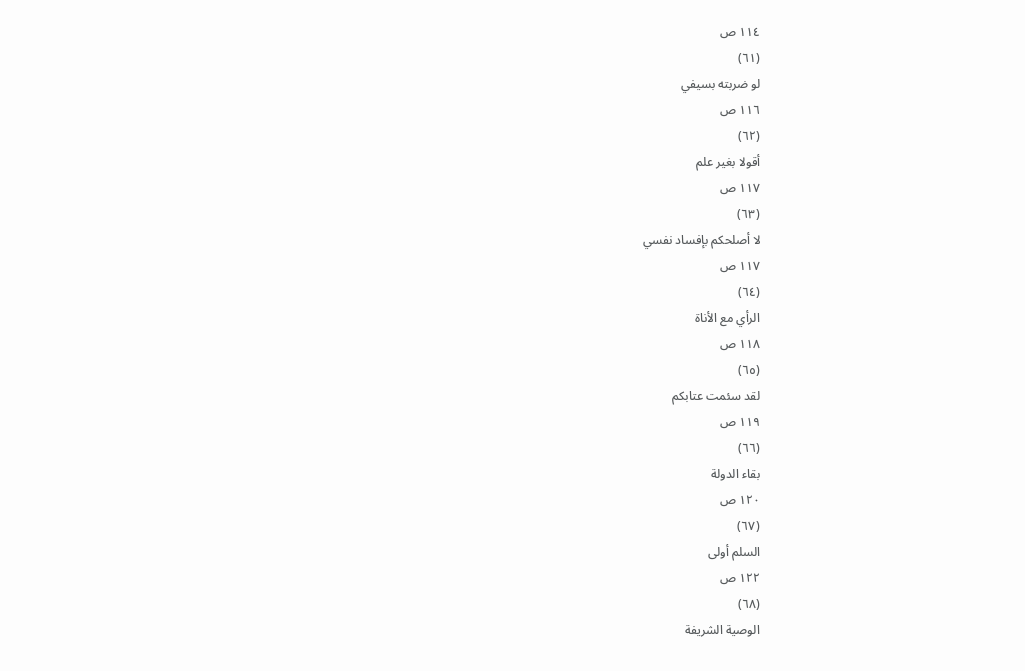١١٤ ص
(٦١)
لو ضربته بسيفي
١١٦ ص
(٦٢)
أقولا بغير علم
١١٧ ص
(٦٣)
لا أصلحكم بإفساد نفسي
١١٧ ص
(٦٤)
الرأي مع الأناة
١١٨ ص
(٦٥)
لقد سئمت عتابكم
١١٩ ص
(٦٦)
بقاء الدولة
١٢٠ ص
(٦٧)
السلم أولى
١٢٢ ص
(٦٨)
الوصية الشريفة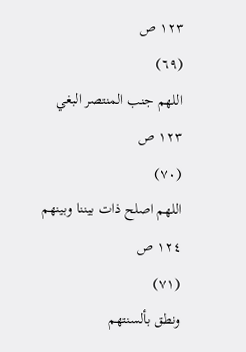١٢٣ ص
(٦٩)
اللهم جنب المنتصر البغي
١٢٣ ص
(٧٠)
اللهم اصلح ذات بيننا وبينهم
١٢٤ ص
(٧١)
ونطق بألسنتهم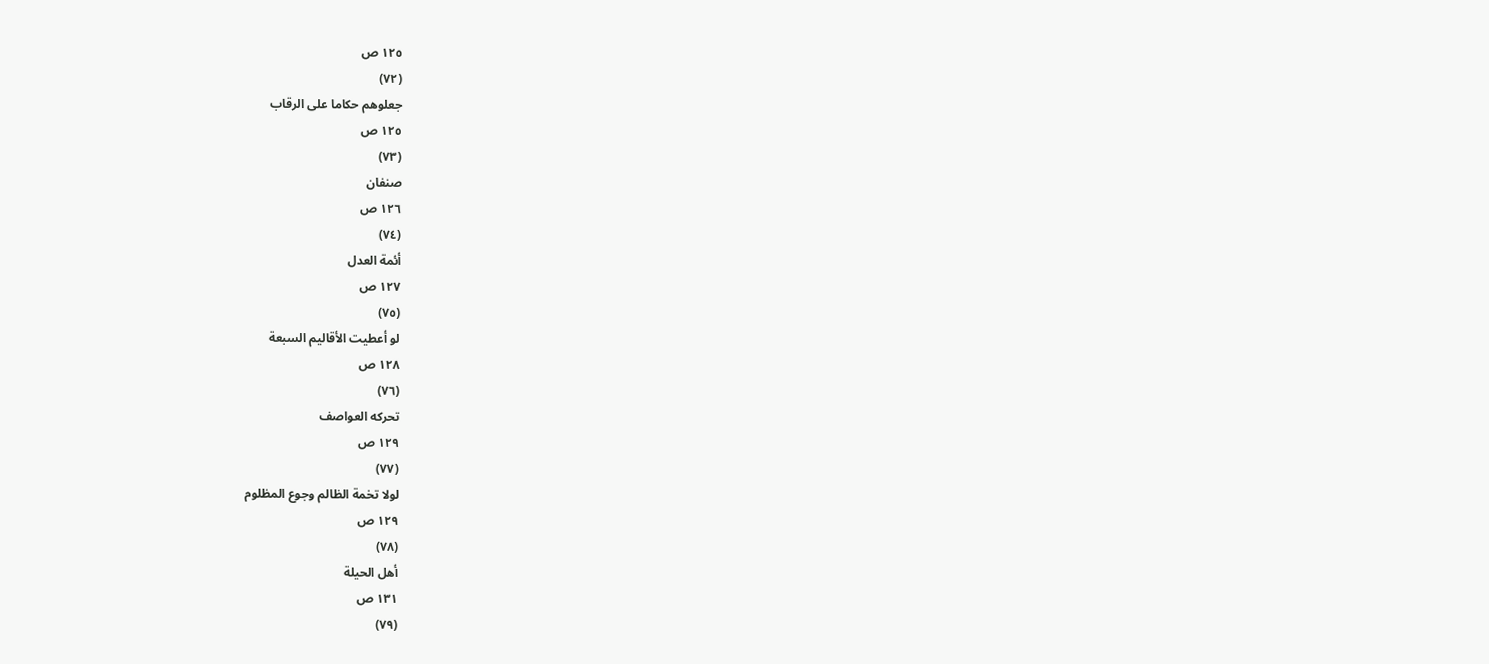١٢٥ ص
(٧٢)
جعلوهم حكاما على الرقاب
١٢٥ ص
(٧٣)
صنفان
١٢٦ ص
(٧٤)
أئمة العدل
١٢٧ ص
(٧٥)
لو أعطيت الأقاليم السبعة
١٢٨ ص
(٧٦)
تحركه العواصف
١٢٩ ص
(٧٧)
لولا تخمة الظالم وجوع المظلوم
١٢٩ ص
(٧٨)
أهل الحيلة
١٣١ ص
(٧٩)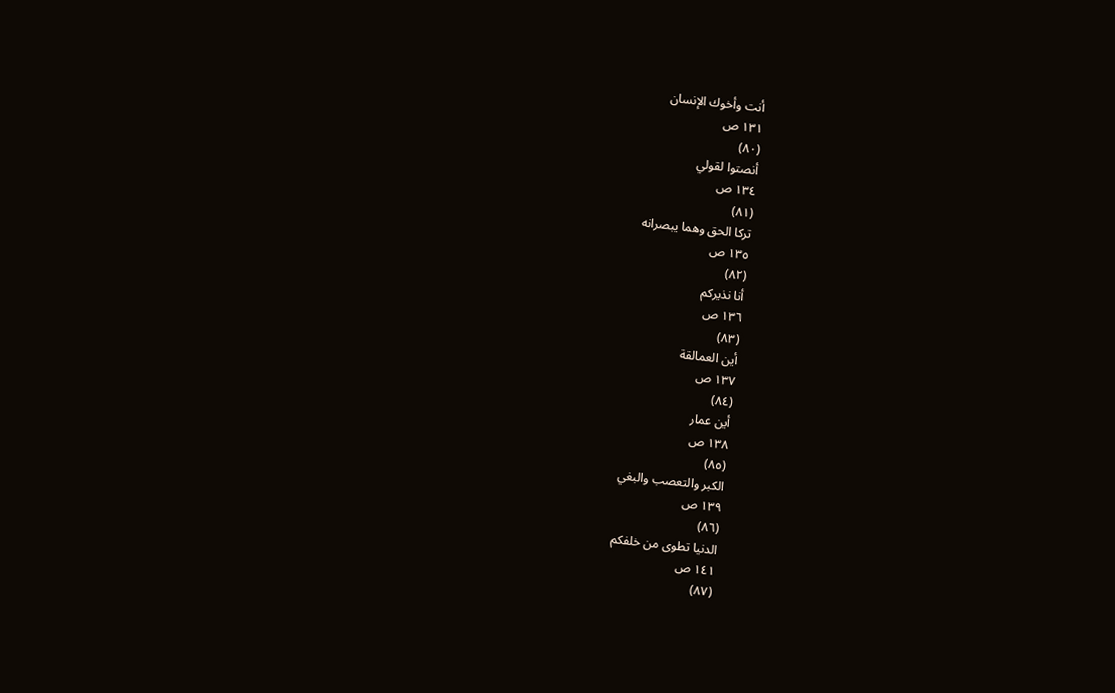أنت وأخوك الإنسان
١٣١ ص
(٨٠)
أنصتوا لقولي
١٣٤ ص
(٨١)
تركا الحق وهما يبصرانه
١٣٥ ص
(٨٢)
أنا نذيركم
١٣٦ ص
(٨٣)
أين العمالقة
١٣٧ ص
(٨٤)
أين عمار
١٣٨ ص
(٨٥)
الكبر والتعصب والبغي
١٣٩ ص
(٨٦)
الدنيا تطوى من خلفكم
١٤١ ص
(٨٧)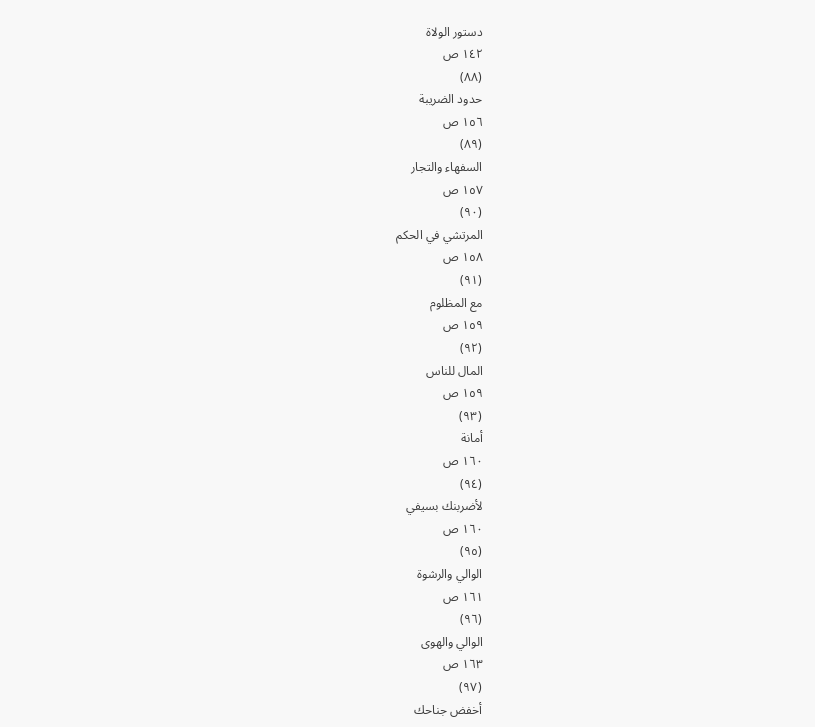دستور الولاة
١٤٢ ص
(٨٨)
حدود الضريبة
١٥٦ ص
(٨٩)
السفهاء والتجار
١٥٧ ص
(٩٠)
المرتشي في الحكم
١٥٨ ص
(٩١)
مع المظلوم
١٥٩ ص
(٩٢)
المال للناس
١٥٩ ص
(٩٣)
أمانة
١٦٠ ص
(٩٤)
لأضربنك بسيفي
١٦٠ ص
(٩٥)
الوالي والرشوة
١٦١ ص
(٩٦)
الوالي والهوى
١٦٣ ص
(٩٧)
أخفض جناحك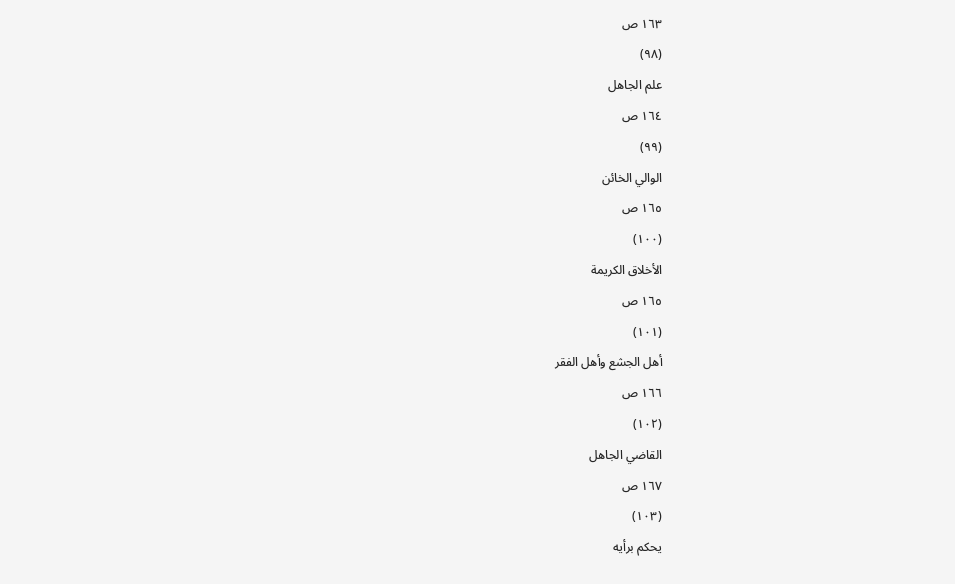١٦٣ ص
(٩٨)
علم الجاهل
١٦٤ ص
(٩٩)
الوالي الخائن
١٦٥ ص
(١٠٠)
الأخلاق الكريمة
١٦٥ ص
(١٠١)
أهل الجشع وأهل الفقر
١٦٦ ص
(١٠٢)
القاضي الجاهل
١٦٧ ص
(١٠٣)
يحكم برأيه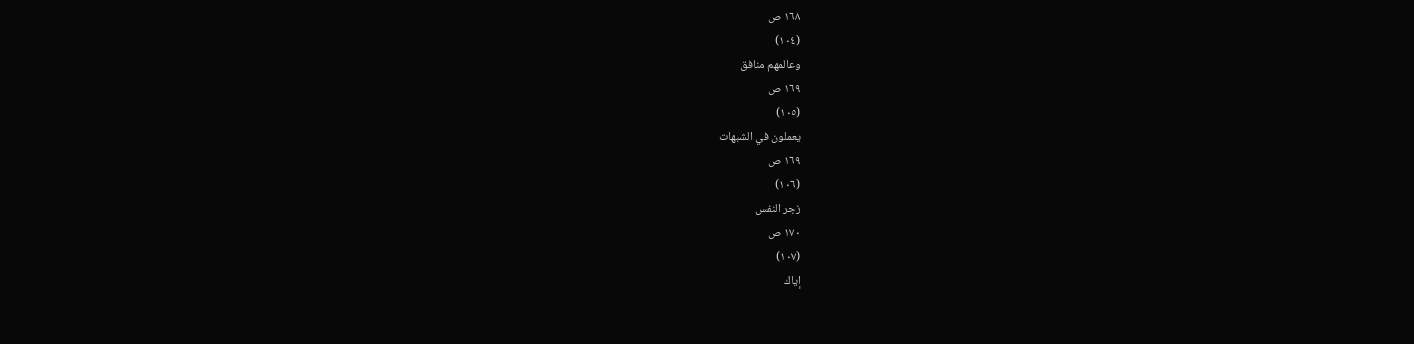١٦٨ ص
(١٠٤)
وعالمهم منافق
١٦٩ ص
(١٠٥)
يعملون في الشبهات
١٦٩ ص
(١٠٦)
زجر النفس
١٧٠ ص
(١٠٧)
إياك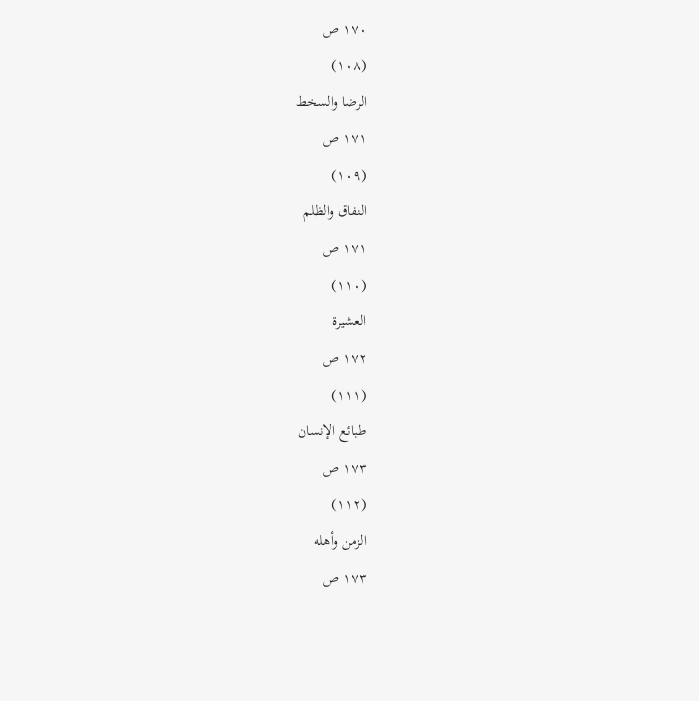١٧٠ ص
(١٠٨)
الرضا والسخط
١٧١ ص
(١٠٩)
النفاق والظلم
١٧١ ص
(١١٠)
العشيرة
١٧٢ ص
(١١١)
طبائع الإنسان
١٧٣ ص
(١١٢)
الزمن وأهله
١٧٣ ص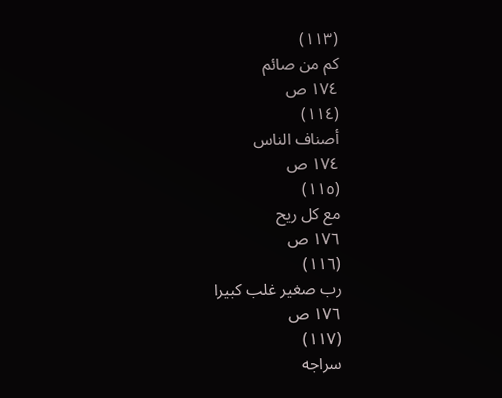(١١٣)
كم من صائم
١٧٤ ص
(١١٤)
أصناف الناس
١٧٤ ص
(١١٥)
مع كل ريح
١٧٦ ص
(١١٦)
رب صغير غلب كبيرا
١٧٦ ص
(١١٧)
سراجه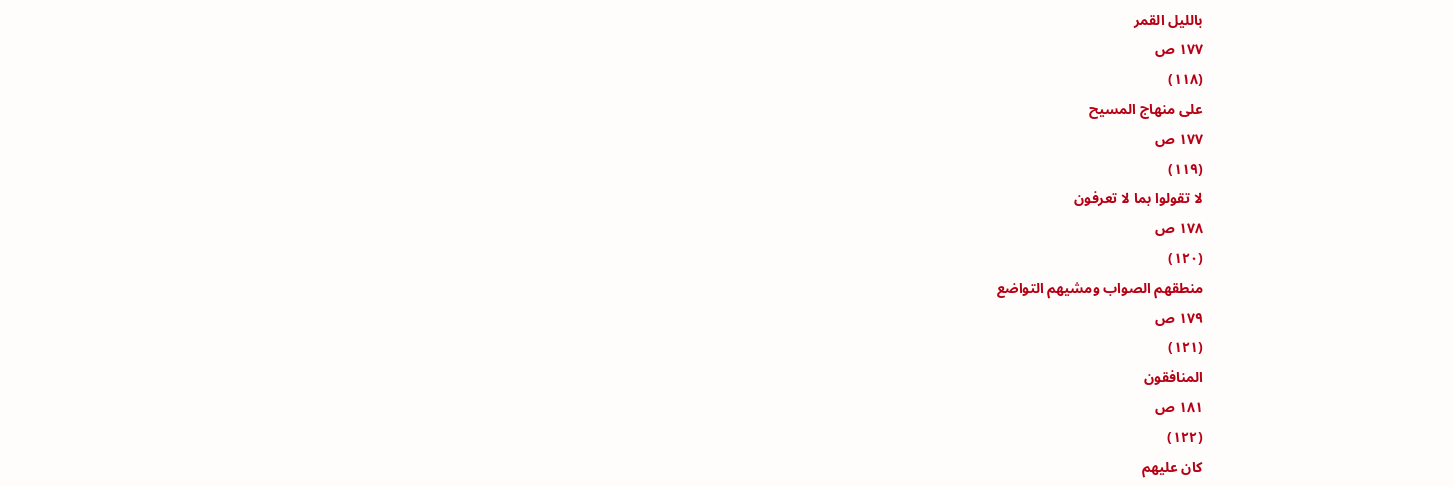بالليل القمر
١٧٧ ص
(١١٨)
على منهاج المسيح
١٧٧ ص
(١١٩)
لا تقولوا بما لا تعرفون
١٧٨ ص
(١٢٠)
منطقهم الصواب ومشيهم التواضع
١٧٩ ص
(١٢١)
المنافقون
١٨١ ص
(١٢٢)
كان عليهم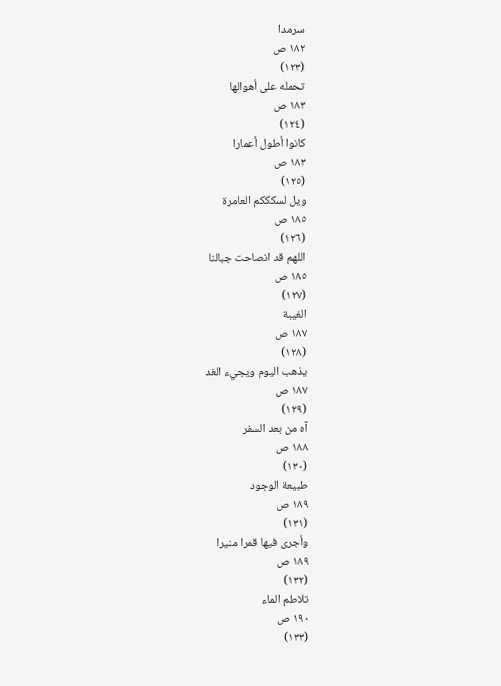سرمدا
١٨٢ ص
(١٢٣)
تحمله على أهوالها
١٨٣ ص
(١٢٤)
كانوا أطول أعمارا
١٨٣ ص
(١٢٥)
ويل لسكككم العامرة
١٨٥ ص
(١٢٦)
اللهم قد انصاحت جبالنا
١٨٥ ص
(١٢٧)
الغيبة
١٨٧ ص
(١٢٨)
يذهب اليوم ويجيء الغد
١٨٧ ص
(١٢٩)
آه من بعد السفر
١٨٨ ص
(١٣٠)
طبيعة الوجود
١٨٩ ص
(١٣١)
وأجرى فيها قمرا منيرا
١٨٩ ص
(١٣٢)
تلاطم الماء
١٩٠ ص
(١٣٣)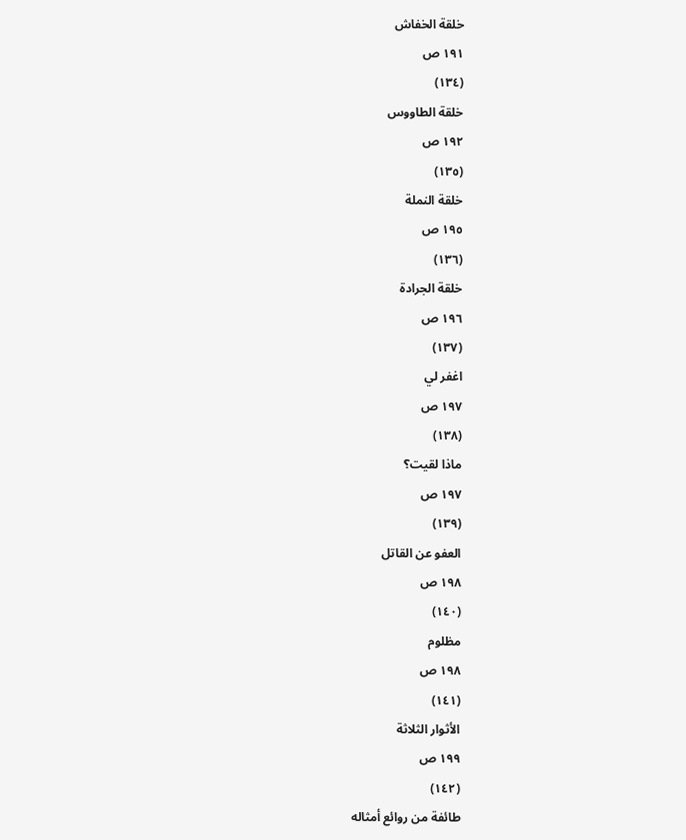خلقة الخفاش
١٩١ ص
(١٣٤)
خلقة الطاووس
١٩٢ ص
(١٣٥)
خلقة النملة
١٩٥ ص
(١٣٦)
خلقة الجرادة
١٩٦ ص
(١٣٧)
اغفر لي
١٩٧ ص
(١٣٨)
ماذا لقيت؟
١٩٧ ص
(١٣٩)
العفو عن القاتل
١٩٨ ص
(١٤٠)
مظلوم
١٩٨ ص
(١٤١)
الأثوار الثلاثة
١٩٩ ص
(١٤٢)
طائفة من روائع أمثاله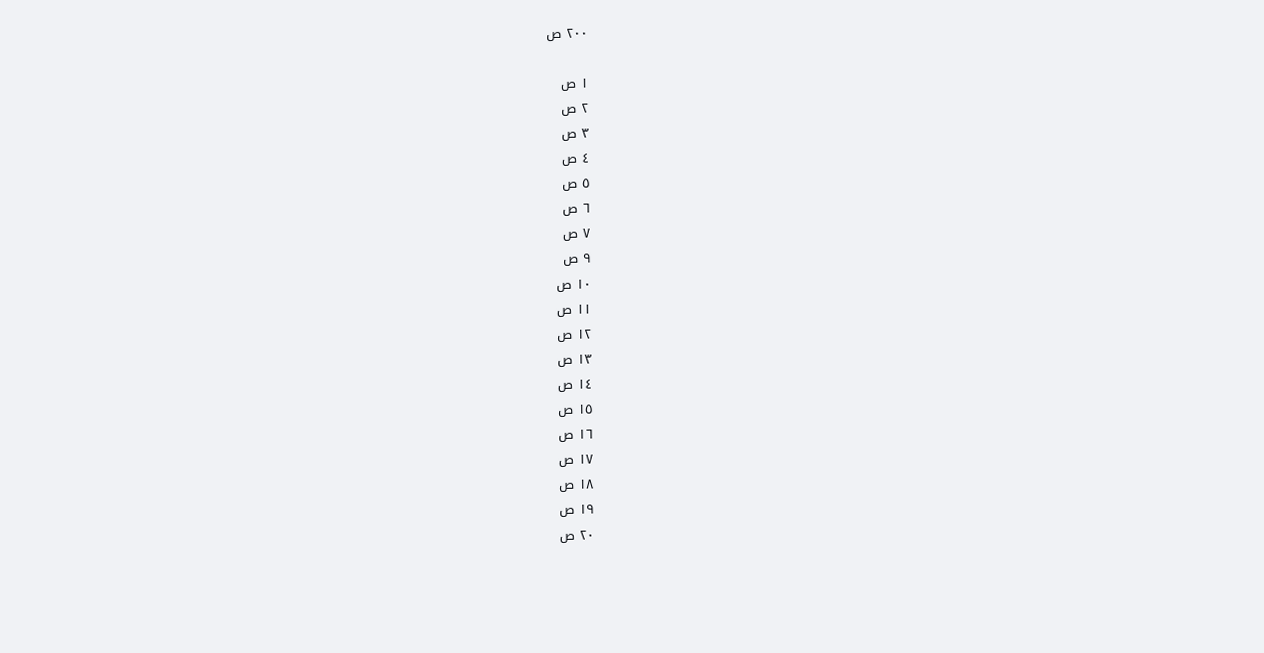٢٠٠ ص

١ ص
٢ ص
٣ ص
٤ ص
٥ ص
٦ ص
٧ ص
٩ ص
١٠ ص
١١ ص
١٢ ص
١٣ ص
١٤ ص
١٥ ص
١٦ ص
١٧ ص
١٨ ص
١٩ ص
٢٠ ص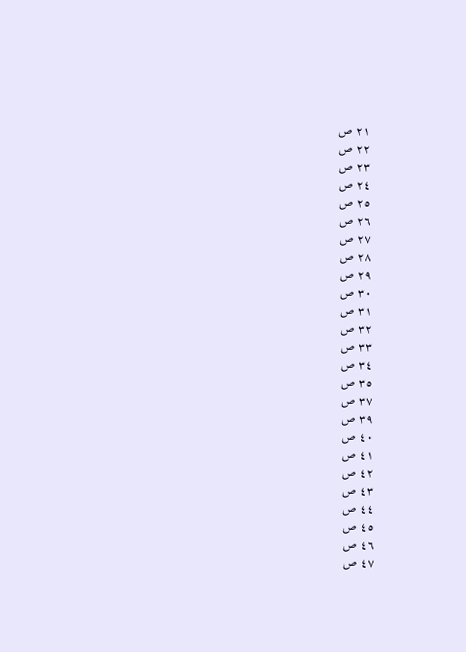٢١ ص
٢٢ ص
٢٣ ص
٢٤ ص
٢٥ ص
٢٦ ص
٢٧ ص
٢٨ ص
٢٩ ص
٣٠ ص
٣١ ص
٣٢ ص
٣٣ ص
٣٤ ص
٣٥ ص
٣٧ ص
٣٩ ص
٤٠ ص
٤١ ص
٤٢ ص
٤٣ ص
٤٤ ص
٤٥ ص
٤٦ ص
٤٧ ص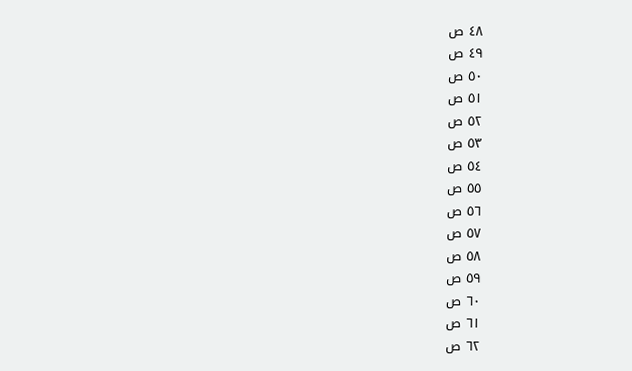٤٨ ص
٤٩ ص
٥٠ ص
٥١ ص
٥٢ ص
٥٣ ص
٥٤ ص
٥٥ ص
٥٦ ص
٥٧ ص
٥٨ ص
٥٩ ص
٦٠ ص
٦١ ص
٦٢ ص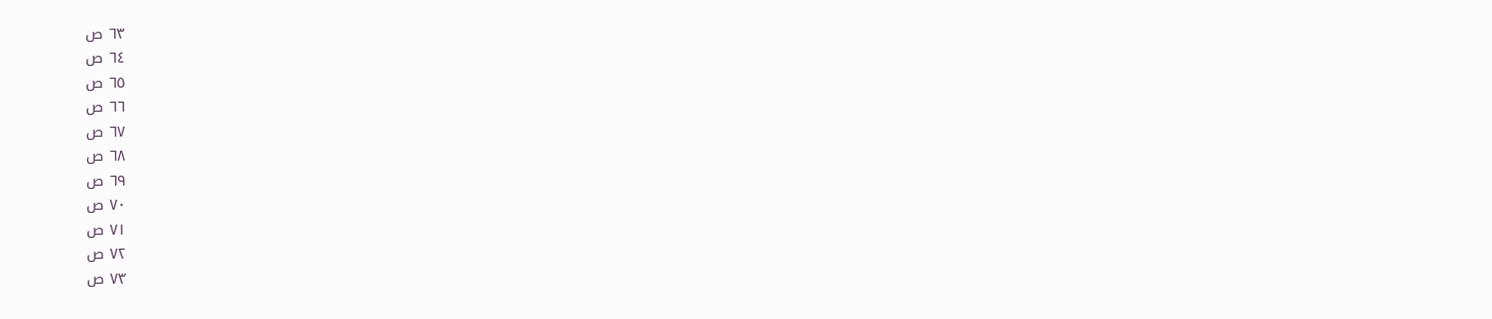٦٣ ص
٦٤ ص
٦٥ ص
٦٦ ص
٦٧ ص
٦٨ ص
٦٩ ص
٧٠ ص
٧١ ص
٧٢ ص
٧٣ ص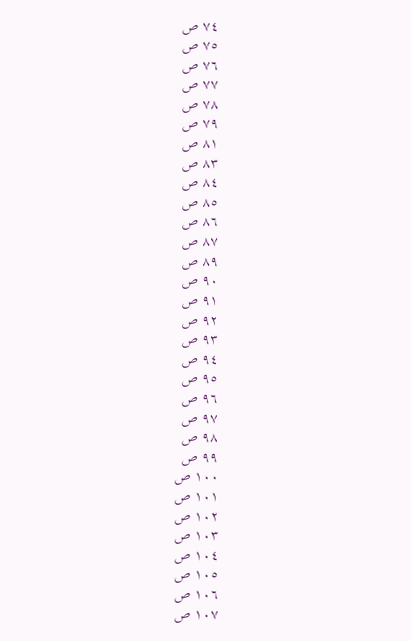٧٤ ص
٧٥ ص
٧٦ ص
٧٧ ص
٧٨ ص
٧٩ ص
٨١ ص
٨٣ ص
٨٤ ص
٨٥ ص
٨٦ ص
٨٧ ص
٨٩ ص
٩٠ ص
٩١ ص
٩٢ ص
٩٣ ص
٩٤ ص
٩٥ ص
٩٦ ص
٩٧ ص
٩٨ ص
٩٩ ص
١٠٠ ص
١٠١ ص
١٠٢ ص
١٠٣ ص
١٠٤ ص
١٠٥ ص
١٠٦ ص
١٠٧ ص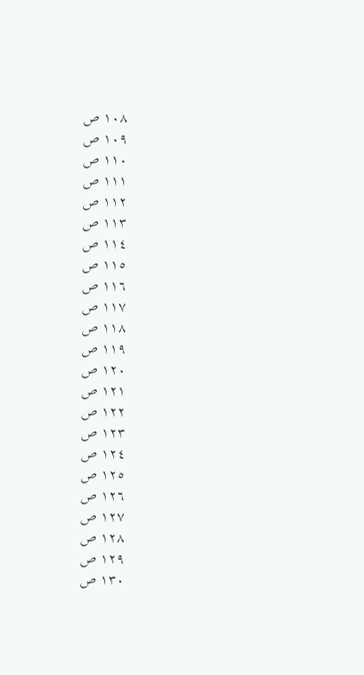١٠٨ ص
١٠٩ ص
١١٠ ص
١١١ ص
١١٢ ص
١١٣ ص
١١٤ ص
١١٥ ص
١١٦ ص
١١٧ ص
١١٨ ص
١١٩ ص
١٢٠ ص
١٢١ ص
١٢٢ ص
١٢٣ ص
١٢٤ ص
١٢٥ ص
١٢٦ ص
١٢٧ ص
١٢٨ ص
١٢٩ ص
١٣٠ ص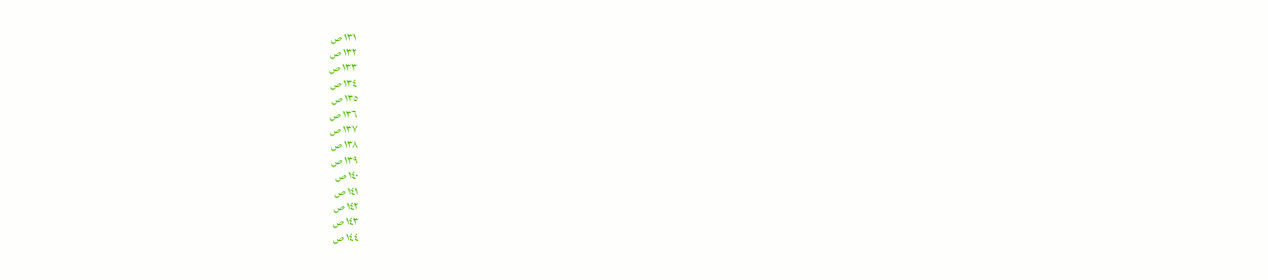١٣١ ص
١٣٢ ص
١٣٣ ص
١٣٤ ص
١٣٥ ص
١٣٦ ص
١٣٧ ص
١٣٨ ص
١٣٩ ص
١٤٠ ص
١٤١ ص
١٤٢ ص
١٤٣ ص
١٤٤ ص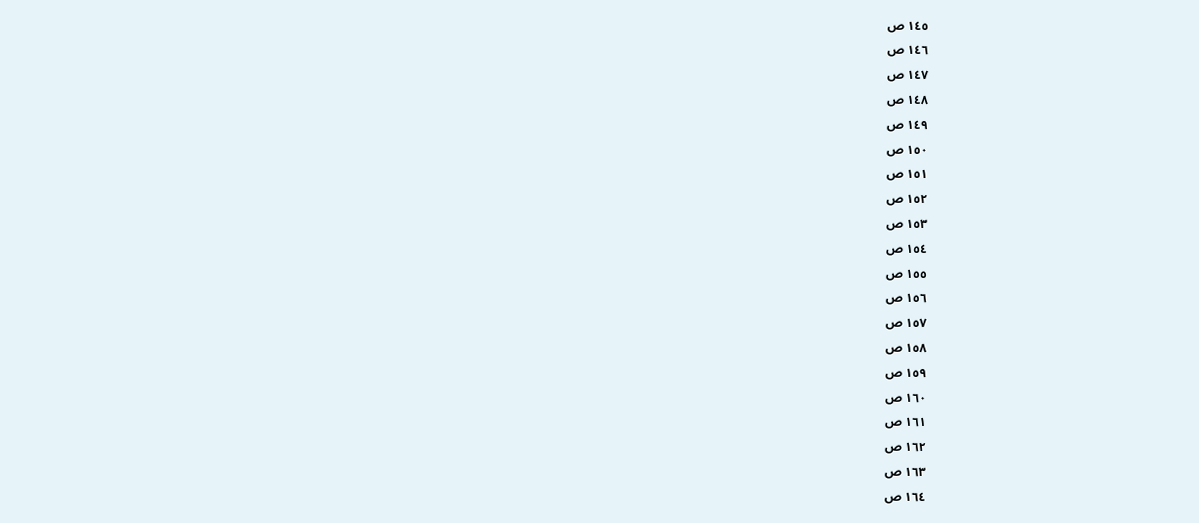١٤٥ ص
١٤٦ ص
١٤٧ ص
١٤٨ ص
١٤٩ ص
١٥٠ ص
١٥١ ص
١٥٢ ص
١٥٣ ص
١٥٤ ص
١٥٥ ص
١٥٦ ص
١٥٧ ص
١٥٨ ص
١٥٩ ص
١٦٠ ص
١٦١ ص
١٦٢ ص
١٦٣ ص
١٦٤ ص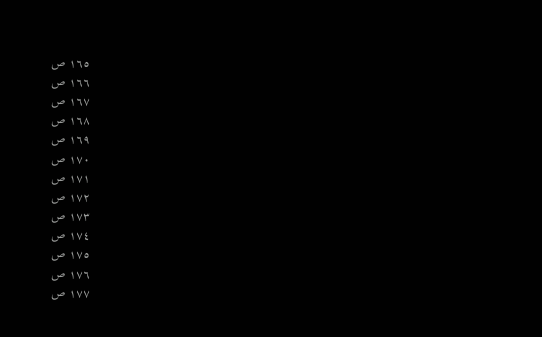١٦٥ ص
١٦٦ ص
١٦٧ ص
١٦٨ ص
١٦٩ ص
١٧٠ ص
١٧١ ص
١٧٢ ص
١٧٣ ص
١٧٤ ص
١٧٥ ص
١٧٦ ص
١٧٧ ص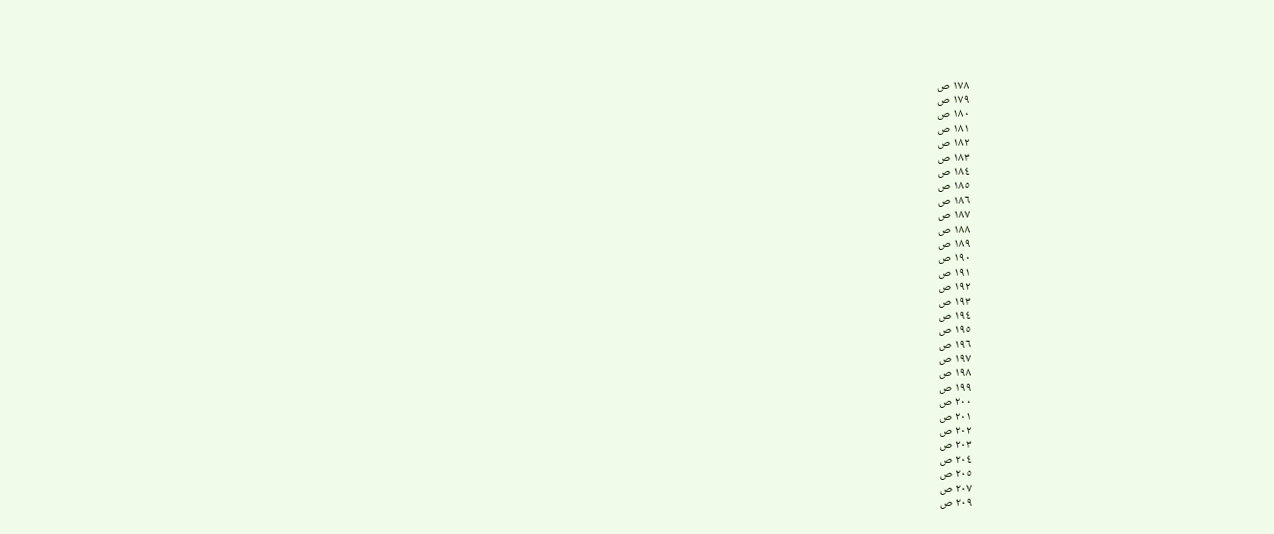١٧٨ ص
١٧٩ ص
١٨٠ ص
١٨١ ص
١٨٢ ص
١٨٣ ص
١٨٤ ص
١٨٥ ص
١٨٦ ص
١٨٧ ص
١٨٨ ص
١٨٩ ص
١٩٠ ص
١٩١ ص
١٩٢ ص
١٩٣ ص
١٩٤ ص
١٩٥ ص
١٩٦ ص
١٩٧ ص
١٩٨ ص
١٩٩ ص
٢٠٠ ص
٢٠١ ص
٢٠٢ ص
٢٠٣ ص
٢٠٤ ص
٢٠٥ ص
٢٠٧ ص
٢٠٩ ص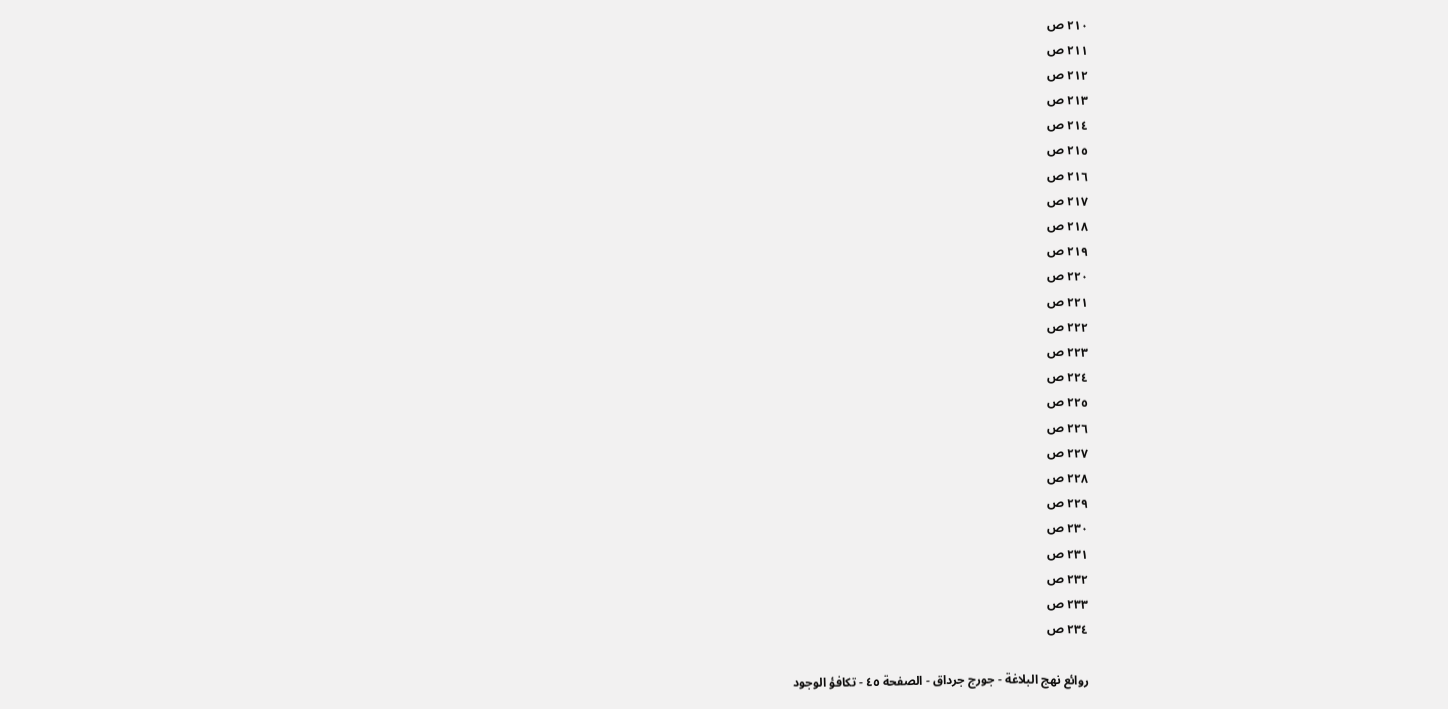٢١٠ ص
٢١١ ص
٢١٢ ص
٢١٣ ص
٢١٤ ص
٢١٥ ص
٢١٦ ص
٢١٧ ص
٢١٨ ص
٢١٩ ص
٢٢٠ ص
٢٢١ ص
٢٢٢ ص
٢٢٣ ص
٢٢٤ ص
٢٢٥ ص
٢٢٦ ص
٢٢٧ ص
٢٢٨ ص
٢٢٩ ص
٢٣٠ ص
٢٣١ ص
٢٣٢ ص
٢٣٣ ص
٢٣٤ ص

روائع نهج البلاغة - جورج جرداق - الصفحة ٤٥ - تكافؤ الوجود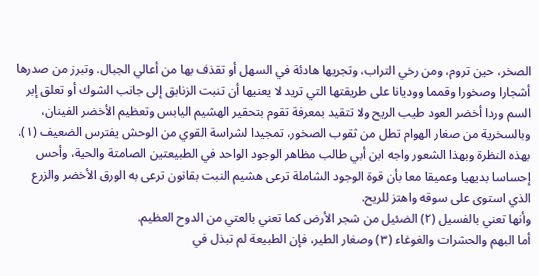الصخر، حين تروم، ومن رخي التراب، وتجريها هادئة في السهل أو تقذف بها من أعالي الجبال. وتبرز من صدرها أشجارا وصخورا وقمما ووديانا على طريقتها التي تريد لا يعنيها أن تنبت الزنابق إلى جانب الشوك أو تعلق إبر السم وردا أخضر العود طيب الريح ولا تتقيد بمعرفة تقوم بتحقير الهشيم اليابس وتعظيم الأخضر الفينان، وبالسخرية من صغار الهوام تطل من ثقوب الصخور، تمجيدا لشراسة القوي من الوحش يفترس الضعيف (١).
بهذه النظرة وبهذا الشعور واجه ابن أبي طالب مظاهر الوجود الواحد في الطبيعتين الصامتة والحية، وأحس إحساسا بديهيا وعميقا معا بأن قوة الوجود الشاملة ترعى هشيم النبت بقانون ترعى به الورق الأخضر والزرع الذي استوى على سوقه واهتز للريح.
وأنها تعني بالفسيل (٢) الضئيل من شجر الأرض كما تعني بالعتي من الدوح العظيم.
أما البهم والحشرات والغوغاء (٣) وصغار الطير، فإن الطبيعة لم تبذل في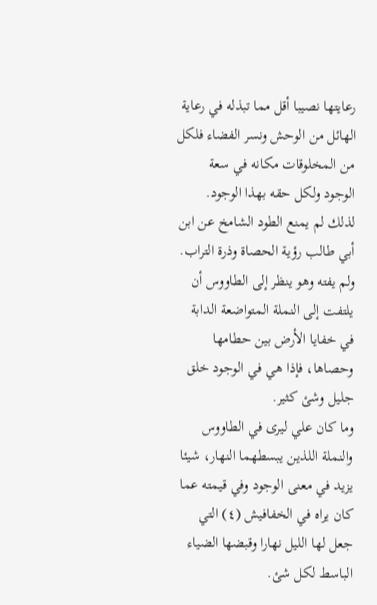رعايتها نصيبا أقل مما تبذله في رعاية الهائل من الوحش ونسر الفضاء فلكل من المخلوقات مكانه في سعة الوجود ولكل حقه بهذا الوجود. لذلك لم يمنع الطود الشامخ عن ابن أبي طالب رؤية الحصاة وذرة التراب. ولم يفته وهو ينظر إلى الطاووس أن يلتفت إلى النملة المتواضعة الدابة في خفايا الأرض بين حطامها وحصاها، فإذا هي في الوجود خلق جليل وشئ كثير.
وما كان علي ليرى في الطاووس والنملة اللذين يبسطهما النهار، شيئا يزيد في معنى الوجود وفي قيمته عما كان يراه في الخفافيش (٤) التي جعل لها الليل نهارا وقبضها الضياء الباسط لكل شئ.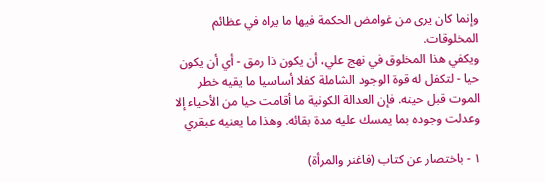وإنما كان يرى من غوامض الحكمة فيها ما يراه في عظائم المخلوقات.
ويكفي هذا المخلوق في نهج علي، أن يكون ذا رمق - أي أن يكون حيا - لتكفل له قوة الوجود الشاملة كفلا أساسيا ما يقيه خطر الموت قبل حينه. فإن العدالة الكونية ما أقامت حيا من الأحياء إلا وعدلت وجوده بما يمسك عليه مدة بقائه. وهذا ما يعنيه عبقري

١ - باختصار عن كتاب (فاغنر والمرأة)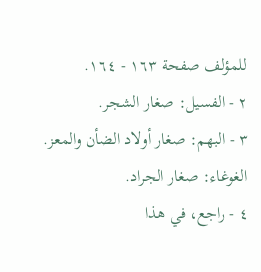للمؤلف صفحة ١٦٣ - ١٦٤.
٢ - الفسيل: صغار الشجر.
٣ - البهم: صغار أولاد الضأن والمعز. الغوغاء: صغار الجراد.
٤ - راجع، في هذا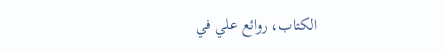الكتاب، روائع علي في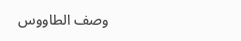وصف الطاووس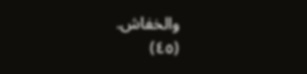والخفاش.
(٤٥)